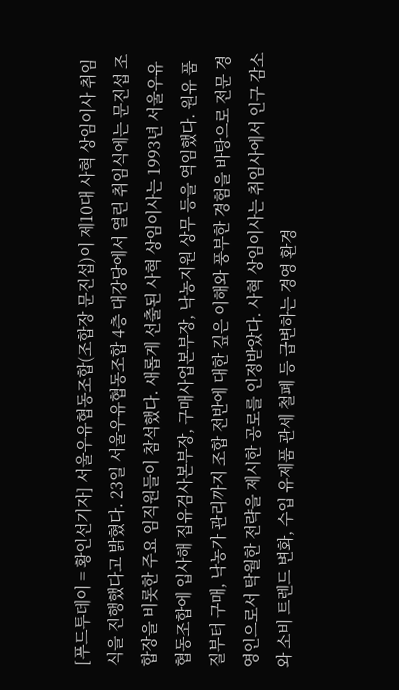[푸드투데이 = 황인선기자] 서울우유협동조합(조합장 문진섭)이 제10대 사혁 상임이사 취임식을 진행했다고 밝혔다. 23일 서울우유협동조합 4층 대강당에서 열린 취임식에는 문진섭 조합장을 비롯한 주요 임직원들이 참석했다. 새롭게 선출된 사혁 상임이사는 1993년 서울우유협동조합에 입사해 집유검사본부장, 구매사업본부장, 낙농지원 상무 등을 역임했다. 원유 품질부터 구매, 낙농가 관리까지 조합 전반에 대한 깊은 이해와 풍부한 경험을 바탕으로 전문 경영인으로서 탁월한 전략을 제시한 공로를 인정받았다. 사혁 상임이사는 취임사에서 인구 감소와 소비 트렌드 변화, 수입 유제품 관세 철폐 등 급변하는 경영 환경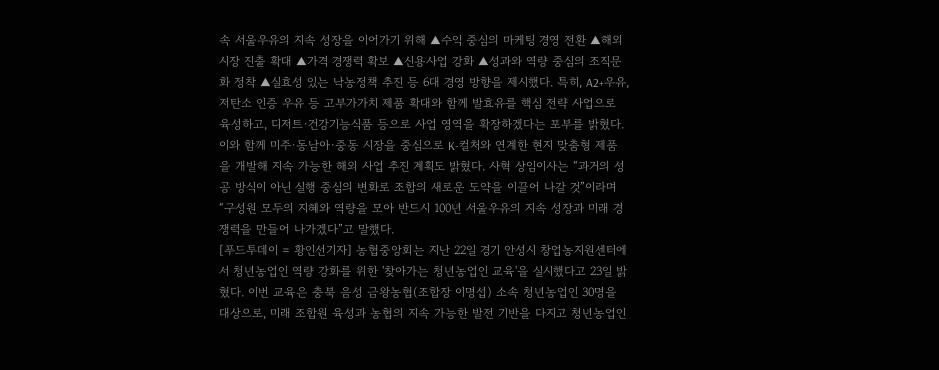속 서울우유의 지속 성장을 이어가기 위해 ▲수익 중심의 마케팅 경영 전환 ▲해외 시장 진출 확대 ▲가격 경쟁력 확보 ▲신용사업 강화 ▲성과와 역량 중심의 조직문화 정착 ▲실효성 있는 낙농정책 추진 등 6대 경영 방향을 제시했다. 특히, A2+우유, 저탄소 인증 우유 등 고부가가치 제품 확대와 함께 발효유를 핵심 전략 사업으로 육성하고, 디저트·건강기능식품 등으로 사업 영역을 확장하겠다는 포부를 밝혔다. 이와 함께 미주·동남아·중동 시장을 중심으로 K-컬처와 연계한 현지 맞춤형 제품을 개발해 지속 가능한 해외 사업 추진 계획도 밝혔다. 사혁 상임이사는 “과거의 성공 방식이 아닌 실행 중심의 변화로 조합의 새로운 도약을 이끌어 나갈 것”이라며 “구성원 모두의 지혜와 역량을 모아 반드시 100년 서울우유의 지속 성장과 미래 경쟁력을 만들어 나가겠다”고 말했다.
[푸드투데이 = 황인선기자] 농협중앙회는 지난 22일 경기 안성시 창업농지원센터에서 청년농업인 역량 강화를 위한 '찾아가는 청년농업인 교육'을 실시했다고 23일 밝혔다. 이번 교육은 충북 음성 금왕농협(조합장 이명섭) 소속 청년농업인 30명을 대상으로, 미래 조합원 육성과 농협의 지속 가능한 발전 기반을 다지고 청년농업인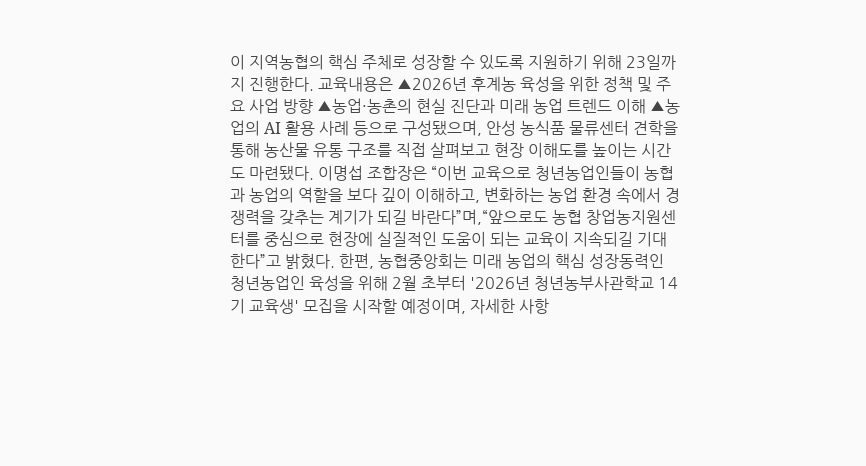이 지역농협의 핵심 주체로 성장할 수 있도록 지원하기 위해 23일까지 진행한다. 교육내용은 ▲2026년 후계농 육성을 위한 정책 및 주요 사업 방향 ▲농업·농촌의 현실 진단과 미래 농업 트렌드 이해 ▲농업의 AI 활용 사례 등으로 구성됐으며, 안성 농식품 물류센터 견학을 통해 농산물 유통 구조를 직접 살펴보고 현장 이해도를 높이는 시간도 마련됐다. 이명섭 조합장은 “이번 교육으로 청년농업인들이 농협과 농업의 역할을 보다 깊이 이해하고, 변화하는 농업 환경 속에서 경쟁력을 갖추는 계기가 되길 바란다”며,“앞으로도 농협 창업농지원센터를 중심으로 현장에 실질적인 도움이 되는 교육이 지속되길 기대한다”고 밝혔다. 한편, 농협중앙회는 미래 농업의 핵심 성장동력인 청년농업인 육성을 위해 2월 초부터 '2026년 청년농부사관학교 14기 교육생' 모집을 시작할 예정이며, 자세한 사항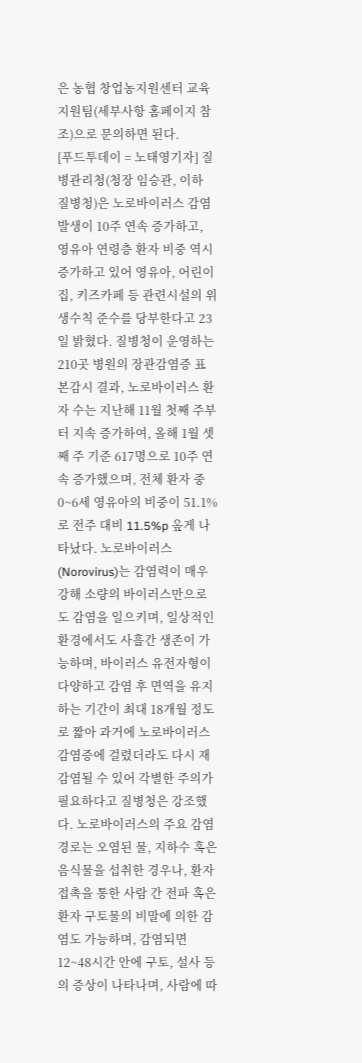은 농협 창업농지원센터 교육지원팀(세부사항 홈페이지 참조)으로 문의하면 된다.
[푸드투데이 = 노태영기자] 질병관리청(청장 임승관, 이하 질병청)은 노로바이러스 감염 발생이 10주 연속 증가하고, 영유아 연령층 환자 비중 역시 증가하고 있어 영유아, 어린이집, 키즈카페 등 관련시설의 위생수칙 준수를 당부한다고 23일 밝혔다. 질병청이 운영하는 210곳 병원의 장관감염증 표본감시 결과, 노로바이러스 환자 수는 지난해 11월 첫째 주부터 지속 증가하여, 올해 1월 셋째 주 기준 617명으로 10주 연속 증가했으며, 전체 환자 중 0~6세 영유아의 비중이 51.1%로 전주 대비 11.5%p 옾게 나타났다. 노로바이러스(Norovirus)는 감염력이 매우 강해 소량의 바이러스만으로도 감염을 일으키며, 일상적인 환경에서도 사흘간 생존이 가능하며, 바이러스 유전자형이 다양하고 감염 후 면역을 유지하는 기간이 최대 18개월 정도로 짧아 과거에 노로바이러스 감염증에 걸렸더라도 다시 재감염될 수 있어 각별한 주의가 필요하다고 질병청은 강조했다. 노로바이러스의 주요 감염경로는 오염된 물, 지하수 혹은 음식물을 섭취한 경우나, 환자 접촉을 통한 사람 간 전파 혹은 환자 구토물의 비말에 의한 감염도 가능하며, 감염되면 12~48시간 안에 구토, 설사 등의 증상이 나타나며, 사람에 따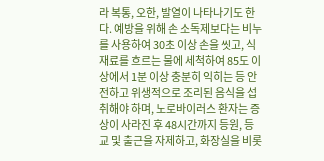라 복통, 오한, 발열이 나타나기도 한다. 예방을 위해 손 소독제보다는 비누를 사용하여 30초 이상 손을 씻고, 식재료를 흐르는 물에 세척하여 85도 이상에서 1분 이상 충분히 익히는 등 안전하고 위생적으로 조리된 음식을 섭취해야 하며, 노로바이러스 환자는 증상이 사라진 후 48시간까지 등원, 등교 및 출근을 자제하고, 화장실을 비롯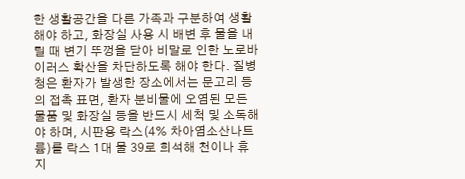한 생활공간을 다른 가족과 구분하여 생활해야 하고, 화장실 사용 시 배변 후 물을 내릴 때 변기 뚜껑을 닫아 비말로 인한 노로바이러스 확산을 차단하도록 해야 한다. 질병청은 환자가 발생한 장소에서는 문고리 등의 접촉 표면, 환자 분비물에 오염된 모든 물품 및 화장실 등을 반드시 세척 및 소독해야 하며, 시판용 락스(4% 차아염소산나트륨)를 락스 1대 물 39로 희석해 천이나 휴지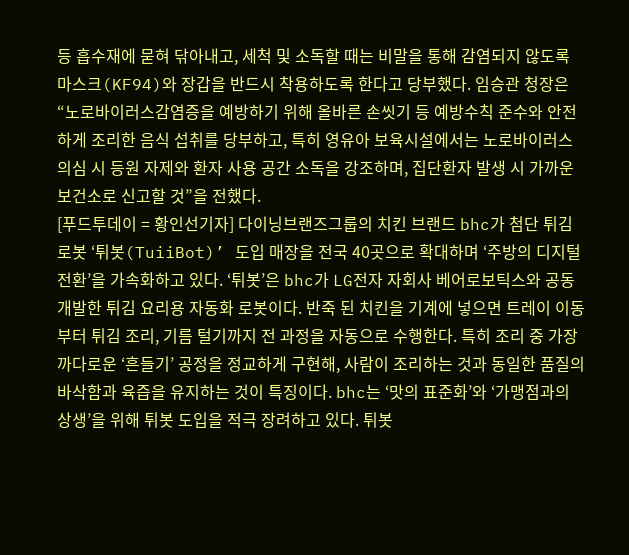등 흡수재에 묻혀 닦아내고, 세척 및 소독할 때는 비말을 통해 감염되지 않도록 마스크(KF94)와 장갑을 반드시 착용하도록 한다고 당부했다. 임승관 청장은 “노로바이러스감염증을 예방하기 위해 올바른 손씻기 등 예방수칙 준수와 안전하게 조리한 음식 섭취를 당부하고, 특히 영유아 보육시설에서는 노로바이러스 의심 시 등원 자제와 환자 사용 공간 소독을 강조하며, 집단환자 발생 시 가까운 보건소로 신고할 것”을 전했다.
[푸드투데이 = 황인선기자] 다이닝브랜즈그룹의 치킨 브랜드 bhc가 첨단 튀김 로봇 ‘튀봇(TuiiBot)’ 도입 매장을 전국 40곳으로 확대하며 ‘주방의 디지털 전환’을 가속화하고 있다. ‘튀봇’은 bhc가 LG전자 자회사 베어로보틱스와 공동 개발한 튀김 요리용 자동화 로봇이다. 반죽 된 치킨을 기계에 넣으면 트레이 이동부터 튀김 조리, 기름 털기까지 전 과정을 자동으로 수행한다. 특히 조리 중 가장 까다로운 ‘흔들기’ 공정을 정교하게 구현해, 사람이 조리하는 것과 동일한 품질의 바삭함과 육즙을 유지하는 것이 특징이다. bhc는 ‘맛의 표준화’와 ‘가맹점과의 상생’을 위해 튀봇 도입을 적극 장려하고 있다. 튀봇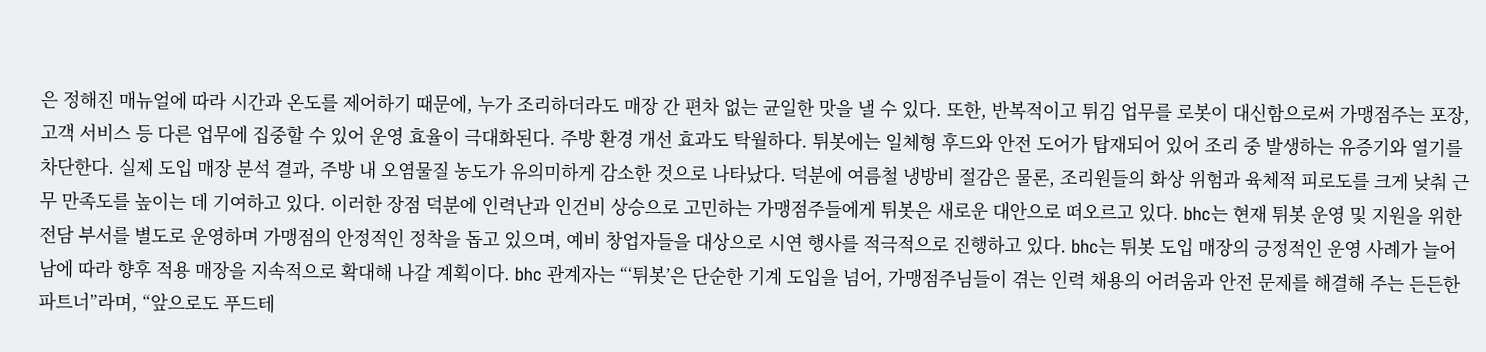은 정해진 매뉴얼에 따라 시간과 온도를 제어하기 때문에, 누가 조리하더라도 매장 간 편차 없는 균일한 맛을 낼 수 있다. 또한, 반복적이고 튀김 업무를 로봇이 대신함으로써 가맹점주는 포장, 고객 서비스 등 다른 업무에 집중할 수 있어 운영 효율이 극대화된다. 주방 환경 개선 효과도 탁월하다. 튀봇에는 일체형 후드와 안전 도어가 탑재되어 있어 조리 중 발생하는 유증기와 열기를 차단한다. 실제 도입 매장 분석 결과, 주방 내 오염물질 농도가 유의미하게 감소한 것으로 나타났다. 덕분에 여름철 냉방비 절감은 물론, 조리원들의 화상 위험과 육체적 피로도를 크게 낮춰 근무 만족도를 높이는 데 기여하고 있다. 이러한 장점 덕분에 인력난과 인건비 상승으로 고민하는 가맹점주들에게 튀봇은 새로운 대안으로 떠오르고 있다. bhc는 현재 튀봇 운영 및 지원을 위한 전담 부서를 별도로 운영하며 가맹점의 안정적인 정착을 돕고 있으며, 예비 창업자들을 대상으로 시연 행사를 적극적으로 진행하고 있다. bhc는 튀봇 도입 매장의 긍정적인 운영 사례가 늘어남에 따라 향후 적용 매장을 지속적으로 확대해 나갈 계획이다. bhc 관계자는 “‘튀봇’은 단순한 기계 도입을 넘어, 가맹점주님들이 겪는 인력 채용의 어려움과 안전 문제를 해결해 주는 든든한 파트너”라며, “앞으로도 푸드테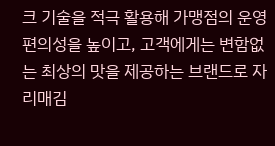크 기술을 적극 활용해 가맹점의 운영 편의성을 높이고, 고객에게는 변함없는 최상의 맛을 제공하는 브랜드로 자리매김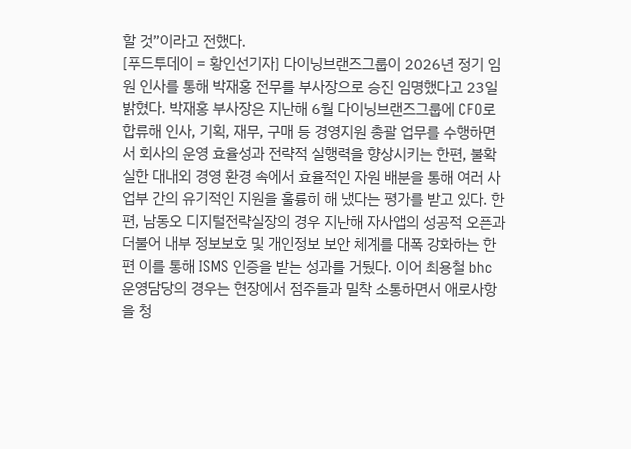할 것”이라고 전했다.
[푸드투데이 = 황인선기자] 다이닝브랜즈그룹이 2026년 정기 임원 인사를 통해 박재홍 전무를 부사장으로 승진 임명했다고 23일 밝혔다. 박재홍 부사장은 지난해 6월 다이닝브랜즈그룹에 CFO로 합류해 인사, 기획, 재무, 구매 등 경영지원 총괄 업무를 수행하면서 회사의 운영 효율성과 전략적 실행력을 향상시키는 한편, 불확실한 대내외 경영 환경 속에서 효율적인 자원 배분을 통해 여러 사업부 간의 유기적인 지원을 훌륭히 해 냈다는 평가를 받고 있다. 한편, 남동오 디지털전략실장의 경우 지난해 자사앱의 성공적 오픈과 더불어 내부 정보보호 및 개인정보 보안 체계를 대폭 강화하는 한편 이를 통해 ISMS 인증을 받는 성과를 거뒀다. 이어 최용철 bhc 운영담당의 경우는 현장에서 점주들과 밀착 소통하면서 애로사항을 청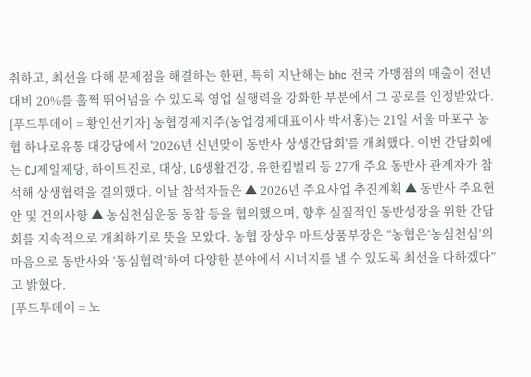취하고, 최선을 다해 문제점을 해결하는 한편, 특히 지난해는 bhc 전국 가맹점의 매출이 전년대비 20%를 훌쩍 뛰어넘을 수 있도록 영업 실행력을 강화한 부분에서 그 공로를 인정받았다.
[푸드투데이 = 황인선기자] 농협경제지주(농업경제대표이사 박서홍)는 21일 서울 마포구 농협 하나로유통 대강당에서 '2026년 신년맞이 동반사 상생간담회'를 개최했다. 이번 간담회에는 CJ제일제당, 하이트진로, 대상, LG생활건강, 유한킴벌리 등 27개 주요 동반사 관계자가 참석해 상생협력을 결의했다. 이날 참석자들은 ▲ 2026년 주요사업 추진계획 ▲ 동반사 주요현안 및 건의사항 ▲ 농심천심운동 동참 등을 협의했으며, 향후 실질적인 동반성장을 위한 간담회를 지속적으로 개최하기로 뜻을 모았다. 농협 장상우 마트상품부장은 “농협은‘농심천심’의 마음으로 동반사와 ‘동심협력’하여 다양한 분야에서 시너지를 낼 수 있도록 최선을 다하겠다”고 밝혔다.
[푸드투데이 = 노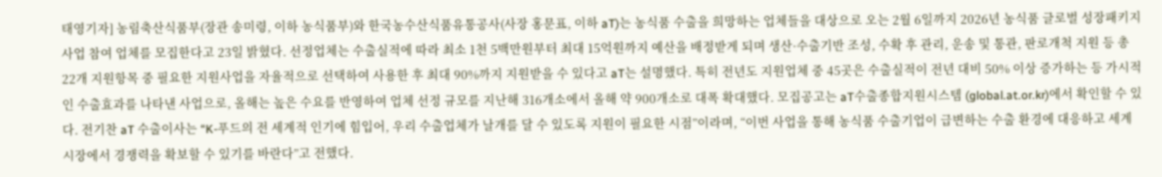태영기자] 농림축산식품부(장관 송미령, 이하 농식품부)와 한국농수산식품유통공사(사장 홍문표, 이하 aT)는 농식품 수출을 희망하는 업체들을 대상으로 오는 2월 6일까지 2026년 농식품 글로벌 성장패키지 사업 참여 업체를 모집한다고 23일 밝혔다. 선정업체는 수출실적에 따라 최소 1천 5백만원부터 최대 15억원까지 예산을 배정받게 되며 생산·수출기반 조성, 수확 후 관리, 운송 및 통관, 판로개척 지원 등 총 22개 지원항목 중 필요한 지원사업을 자율적으로 선택하여 사용한 후 최대 90%까지 지원받을 수 있다고 aT는 설명했다. 특히 전년도 지원업체 중 45곳은 수출실적이 전년 대비 50% 이상 증가하는 등 가시적인 수출효과를 나타낸 사업으로, 올해는 높은 수요를 반영하여 업체 선정 규모를 지난해 316개소에서 올해 약 900개소로 대폭 확대했다. 모집공고는 aT수출종합지원시스템 (global.at.or.kr)에서 확인할 수 있다. 전기찬 aT 수출이사는 “K-푸드의 전 세계적 인기에 힘입어, 우리 수출업체가 날개를 달 수 있도록 지원이 필요한 시점”이라며, “이번 사업을 통해 농식품 수출기업이 급변하는 수출 환경에 대응하고 세계 시장에서 경쟁력을 확보할 수 있기를 바란다”고 전했다.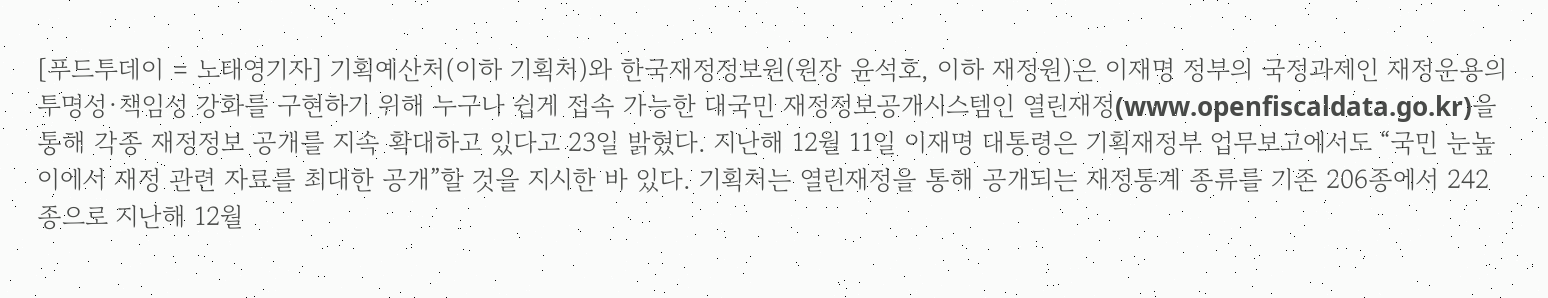[푸드투데이 = 노태영기자] 기획예산처(이하 기획처)와 한국재정정보원(원장 윤석호, 이하 재정원)은 이재명 정부의 국정과제인 재정운용의 투명성·책임성 강화를 구현하기 위해 누구나 쉽게 접속 가능한 대국민 재정정보공개시스템인 열린재정(www.openfiscaldata.go.kr)을 통해 각종 재정정보 공개를 지속 확대하고 있다고 23일 밝혔다. 지난해 12월 11일 이재명 대통령은 기획재정부 업무보고에서도 “국민 눈높이에서 재정 관련 자료를 최대한 공개”할 것을 지시한 바 있다. 기획처는 열린재정을 통해 공개되는 재정통계 종류를 기존 206종에서 242종으로 지난해 12월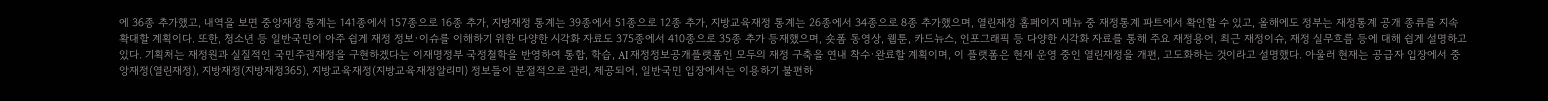에 36종 추가했고, 내역을 보면 중앙재정 통계는 141종에서 157종으로 16종 추가, 지방재정 통계는 39종에서 51종으로 12종 추가, 지방교육재정 통계는 26종에서 34종으로 8종 추가했으며, 열린재정 홈페이지 메뉴 중 재정통계 파트에서 확인할 수 있고, 올해에도 정부는 재정통계 공개 종류를 지속 확대할 계획이다. 또한, 청소년 등 일반국민이 아주 쉽게 재정 정보·이슈를 이해하기 위한 다양한 시각화 자료도 375종에서 410종으로 35종 추가 등재했으며, 숏폼 동영상, 웹툰, 카드뉴스, 인포그래픽 등 다양한 시각화 자료를 통해 주요 재정용어, 최근 재정이슈, 재정 실무흐름 등에 대해 쉽게 설명하고 있다. 기획처는 재정원과 실질적인 국민주권재정을 구현하겠다는 이재명정부 국정철학을 반영하여 통합, 학습, AI 재정정보공개플랫폼인 모두의 재정 구축을 연내 착수·완료할 계획이며, 이 플랫폼은 현재 운영 중인 열린재정을 개편, 고도화하는 것이라고 설명했다. 아울러 현재는 공급자 입장에서 중앙재정(열린재정), 지방재정(지방재정365), 지방교육재정(지방교육재정알리미) 정보들이 분절적으로 관리, 제공되어, 일반국민 입장에서는 이용하기 불편하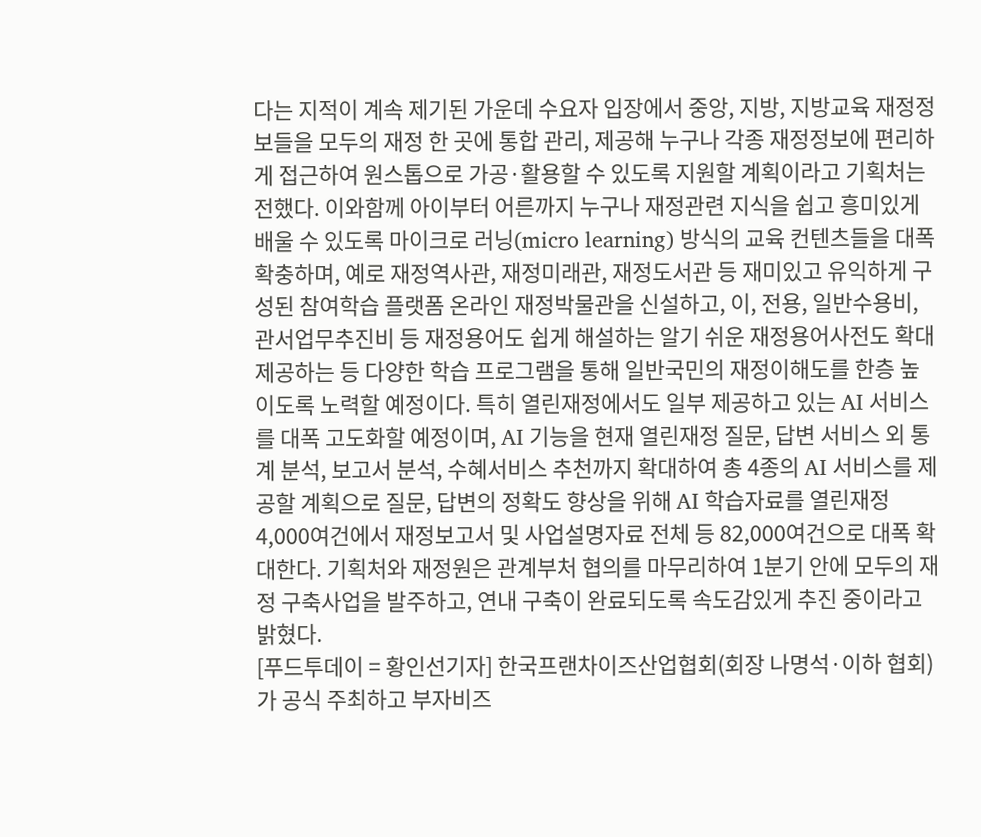다는 지적이 계속 제기된 가운데 수요자 입장에서 중앙, 지방, 지방교육 재정정보들을 모두의 재정 한 곳에 통합 관리, 제공해 누구나 각종 재정정보에 편리하게 접근하여 원스톱으로 가공·활용할 수 있도록 지원할 계획이라고 기획처는 전했다. 이와함께 아이부터 어른까지 누구나 재정관련 지식을 쉽고 흥미있게 배울 수 있도록 마이크로 러닝(micro learning) 방식의 교육 컨텐츠들을 대폭 확충하며, 예로 재정역사관, 재정미래관, 재정도서관 등 재미있고 유익하게 구성된 참여학습 플랫폼 온라인 재정박물관을 신설하고, 이, 전용, 일반수용비, 관서업무추진비 등 재정용어도 쉽게 해설하는 알기 쉬운 재정용어사전도 확대 제공하는 등 다양한 학습 프로그램을 통해 일반국민의 재정이해도를 한층 높이도록 노력할 예정이다. 특히 열린재정에서도 일부 제공하고 있는 AI 서비스를 대폭 고도화할 예정이며, AI 기능을 현재 열린재정 질문, 답변 서비스 외 통계 분석, 보고서 분석, 수혜서비스 추천까지 확대하여 총 4종의 AI 서비스를 제공할 계획으로 질문, 답변의 정확도 향상을 위해 AI 학습자료를 열린재정 4,000여건에서 재정보고서 및 사업설명자료 전체 등 82,000여건으로 대폭 확대한다. 기획처와 재정원은 관계부처 협의를 마무리하여 1분기 안에 모두의 재정 구축사업을 발주하고, 연내 구축이 완료되도록 속도감있게 추진 중이라고 밝혔다.
[푸드투데이 = 황인선기자] 한국프랜차이즈산업협회(회장 나명석·이하 협회)가 공식 주최하고 부자비즈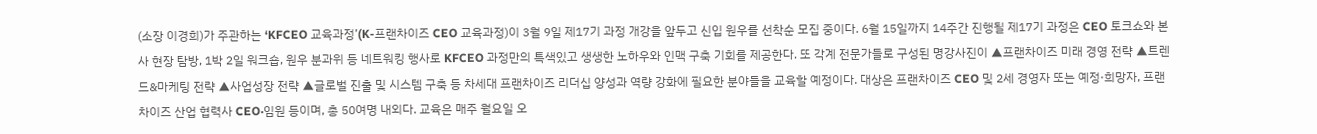(소장 이경희)가 주관하는 ‘KFCEO 교육과정’(K-프랜차이즈 CEO 교육과정)이 3월 9일 제17기 과정 개강을 앞두고 신입 원우를 선착순 모집 중이다. 6월 15일까지 14주간 진행될 제17기 과정은 CEO 토크쇼와 본사 현장 탐방, 1박 2일 워크숍, 원우 분과위 등 네트워킹 행사로 KFCEO 과정만의 특색있고 생생한 노하우와 인맥 구축 기회를 제공한다. 또 각계 전문가들로 구성된 명강사진이 ▲프랜차이즈 미래 경영 전략 ▲트렌드&마케팅 전략 ▲사업성장 전략 ▲글로벌 진출 및 시스템 구축 등 차세대 프랜차이즈 리더십 양성과 역량 강화에 필요한 분야들을 교육할 예정이다. 대상은 프랜차이즈 CEO 및 2세 경영자 또는 예정·희망자, 프랜차이즈 산업 협력사 CEO·임원 등이며, 총 50여명 내외다. 교육은 매주 월요일 오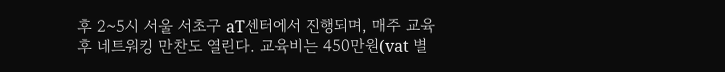후 2~5시 서울 서초구 aT센터에서 진행되며, 매주 교육 후 네트워킹 만찬도 열린다. 교육비는 450만원(vat 별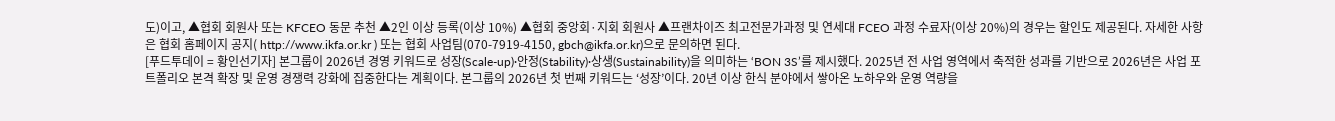도)이고, ▲협회 회원사 또는 KFCEO 동문 추천 ▲2인 이상 등록(이상 10%) ▲협회 중앙회·지회 회원사 ▲프랜차이즈 최고전문가과정 및 연세대 FCEO 과정 수료자(이상 20%)의 경우는 할인도 제공된다. 자세한 사항은 협회 홈페이지 공지( http://www.ikfa.or.kr ) 또는 협회 사업팀(070-7919-4150, gbch@ikfa.or.kr)으로 문의하면 된다.
[푸드투데이 = 황인선기자] 본그룹이 2026년 경영 키워드로 성장(Scale-up)·안정(Stability)·상생(Sustainability)을 의미하는 ‘BON 3S’를 제시했다. 2025년 전 사업 영역에서 축적한 성과를 기반으로 2026년은 사업 포트폴리오 본격 확장 및 운영 경쟁력 강화에 집중한다는 계획이다. 본그룹의 2026년 첫 번째 키워드는 ‘성장’이다. 20년 이상 한식 분야에서 쌓아온 노하우와 운영 역량을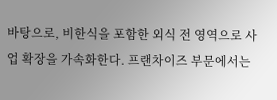바탕으로, 비한식을 포함한 외식 전 영역으로 사업 확장을 가속화한다. 프랜차이즈 부문에서는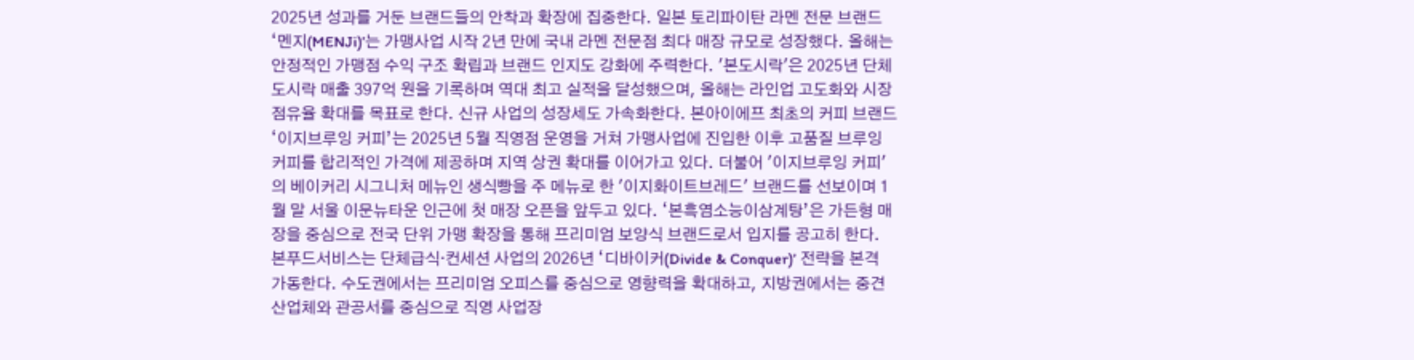2025년 성과를 거둔 브랜드들의 안착과 확장에 집중한다. 일본 토리파이탄 라멘 전문 브랜드 ‘멘지(MENJi)’는 가맹사업 시작 2년 만에 국내 라멘 전문점 최다 매장 규모로 성장했다. 올해는 안정적인 가맹점 수익 구조 확립과 브랜드 인지도 강화에 주력한다. '본도시락'은 2025년 단체도시락 매출 397억 원을 기록하며 역대 최고 실적을 달성했으며, 올해는 라인업 고도화와 시장 점유율 확대를 목표로 한다. 신규 사업의 성장세도 가속화한다. 본아이에프 최초의 커피 브랜드 ‘이지브루잉 커피’는 2025년 5월 직영점 운영을 거쳐 가맹사업에 진입한 이후 고품질 브루잉 커피를 합리적인 가격에 제공하며 지역 상권 확대를 이어가고 있다. 더불어 '이지브루잉 커피'의 베이커리 시그니처 메뉴인 생식빵을 주 메뉴로 한 '이지화이트브레드' 브랜드를 선보이며 1월 말 서울 이문뉴타운 인근에 첫 매장 오픈을 앞두고 있다. ‘본흑염소능이삼계탕’은 가든형 매장을 중심으로 전국 단위 가맹 확장을 통해 프리미엄 보양식 브랜드로서 입지를 공고히 한다. 본푸드서비스는 단체급식·컨세션 사업의 2026년 ‘디바이커(Divide & Conquer)’ 전략을 본격 가동한다. 수도권에서는 프리미엄 오피스를 중심으로 영향력을 확대하고, 지방권에서는 중견 산업체와 관공서를 중심으로 직영 사업장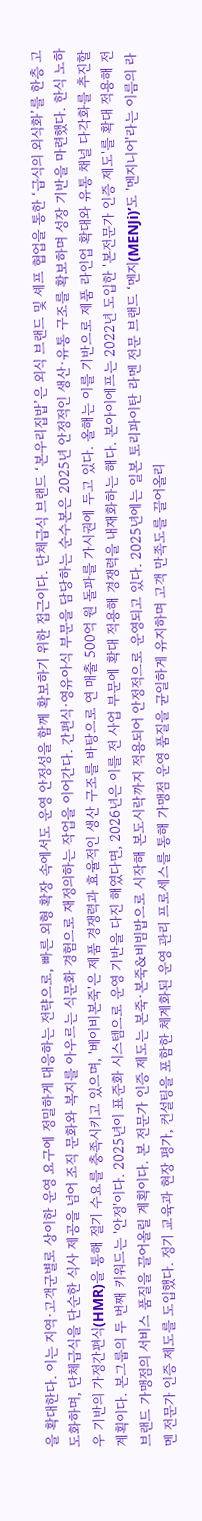을 확대한다. 이는 지역·고객군별로 상이한 운영 요구에 정밀하게 대응하는 전략으로, 빠른 외형 확장 속에서도 운영 안정성을 함께 확보하기 위한 접근이다. 단체급식 브랜드 ‘본우리집밥’은 외식 브랜드 및 셰프 협업을 통한 ‘급식의 외식화’를 한층 고도화하며, 단체급식을 단순한 식사 제공을 넘어 조직 문화와 복지를 아우르는 식문화 경험으로 재정의하는 작업을 이어간다. 간편식·영유아식 부문을 담당하는 순수본은 2025년 안정적인 생산·유통 구조를 확보하며 성장 기반을 마련했다. 한식 노하우 기반의 가정간편식(HMR)을 통해 절기 수요를 충족시키고 있으며, '베이비본죽'은 제품 경쟁력과 효율적인 생산 구조를 바탕으로 연 매출 500억 원 돌파를 가시권에 두고 있다. 올해는 이를 기반으로 제품 라인업 확대와 유통 채널 다각화를 추진할 계획이다. 본그룹의 두 번째 키워드는 '안정'이다. 2025년이 표준화 시스템으로 운영 기반을 다진 해였다면, 2026년은 이를 전 사업 부문에 확대 적용해 경쟁력을 내재화하는 해다. 본아이에프는 2022년 도입한 '본전문가 인증 제도'를 확대 적용해 전 브랜드 가맹점의 서비스 품질을 끌어올릴 계획이다. 본 전문가 인증 제도는 본죽·본죽&비빔밥으로 시작해 본도시락까지 적용되어 안정적으로 운영되고 있다. 2025년에는 일본 토리파이탄 라멘 전문 브랜드 ‘멘지(MENJi)’도 '멘지니어'라는 이름의 라멘 전문가 인증 제도를 도입했다. 정기 교육과 현장 평가, 컨설팅을 포함한 체계화된 운영 관리 프로세스를 통해 가맹점 운영 품질을 균일하게 유지하며 고객 만족도를 끌어올리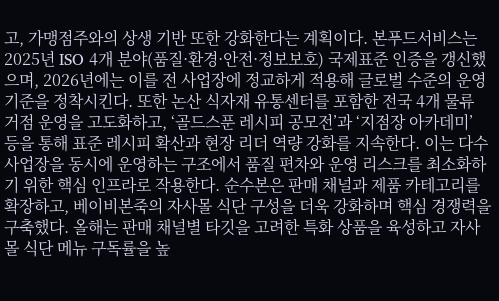고, 가맹점주와의 상생 기반 또한 강화한다는 계획이다. 본푸드서비스는 2025년 ISO 4개 분야(품질·환경·안전·정보보호) 국제표준 인증을 갱신했으며, 2026년에는 이를 전 사업장에 정교하게 적용해 글로벌 수준의 운영 기준을 정착시킨다. 또한 논산 식자재 유통센터를 포함한 전국 4개 물류 거점 운영을 고도화하고, ‘골드스푼 레시피 공모전’과 ‘지점장 아카데미’ 등을 통해 표준 레시피 확산과 현장 리더 역량 강화를 지속한다. 이는 다수 사업장을 동시에 운영하는 구조에서 품질 편차와 운영 리스크를 최소화하기 위한 핵심 인프라로 작용한다. 순수본은 판매 채널과 제품 카테고리를 확장하고, 베이비본죽의 자사몰 식단 구성을 더욱 강화하며 핵심 경쟁력을 구축했다. 올해는 판매 채널별 타깃을 고려한 특화 상품을 육성하고 자사몰 식단 메뉴 구독률을 높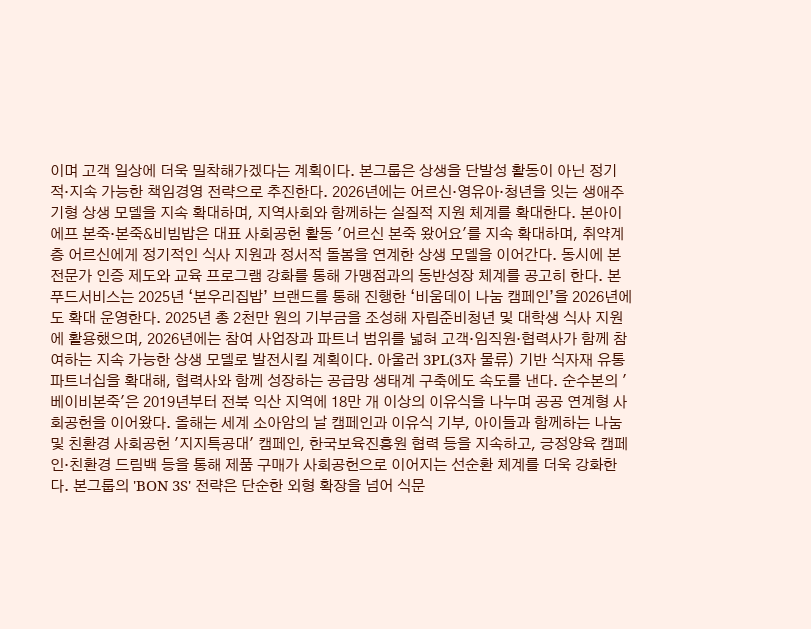이며 고객 일상에 더욱 밀착해가겠다는 계획이다. 본그룹은 상생을 단발성 활동이 아닌 정기적·지속 가능한 책임경영 전략으로 추진한다. 2026년에는 어르신·영유아·청년을 잇는 생애주기형 상생 모델을 지속 확대하며, 지역사회와 함께하는 실질적 지원 체계를 확대한다. 본아이에프 본죽·본죽&비빔밥은 대표 사회공헌 활동 '어르신 본죽 왔어요'를 지속 확대하며, 취약계층 어르신에게 정기적인 식사 지원과 정서적 돌봄을 연계한 상생 모델을 이어간다. 동시에 본전문가 인증 제도와 교육 프로그램 강화를 통해 가맹점과의 동반성장 체계를 공고히 한다. 본푸드서비스는 2025년 ‘본우리집밥’ 브랜드를 통해 진행한 ‘비움데이 나눔 캠페인’을 2026년에도 확대 운영한다. 2025년 총 2천만 원의 기부금을 조성해 자립준비청년 및 대학생 식사 지원에 활용했으며, 2026년에는 참여 사업장과 파트너 범위를 넓혀 고객·임직원·협력사가 함께 참여하는 지속 가능한 상생 모델로 발전시킬 계획이다. 아울러 3PL(3자 물류) 기반 식자재 유통 파트너십을 확대해, 협력사와 함께 성장하는 공급망 생태계 구축에도 속도를 낸다. 순수본의 '베이비본죽'은 2019년부터 전북 익산 지역에 18만 개 이상의 이유식을 나누며 공공 연계형 사회공헌을 이어왔다. 올해는 세계 소아암의 날 캠페인과 이유식 기부, 아이들과 함께하는 나눔 및 친환경 사회공헌 '지지특공대' 캠페인, 한국보육진흥원 협력 등을 지속하고, 긍정양육 캠페인·친환경 드림백 등을 통해 제품 구매가 사회공헌으로 이어지는 선순환 체계를 더욱 강화한다. 본그룹의 'BON 3S' 전략은 단순한 외형 확장을 넘어 식문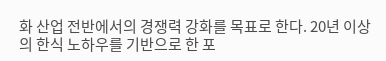화 산업 전반에서의 경쟁력 강화를 목표로 한다. 20년 이상의 한식 노하우를 기반으로 한 포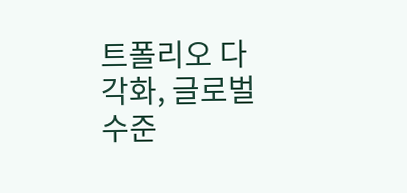트폴리오 다각화, 글로벌 수준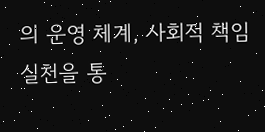의 운영 체계, 사회적 책임 실천을 통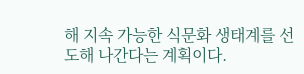해 지속 가능한 식문화 생태계를 선도해 나간다는 계획이다.